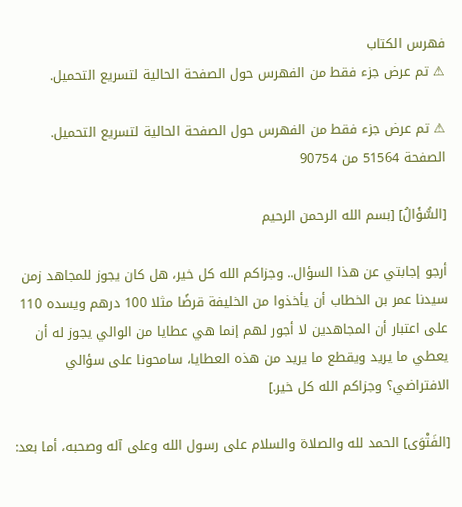فهرس الكتاب
⚠ تم عرض جزء فقط من الفهرس حول الصفحة الحالية لتسريع التحميل.

⚠ تم عرض جزء فقط من الفهرس حول الصفحة الحالية لتسريع التحميل.
الصفحة 51564 من 90754

[السُّؤَالُ] [بسم الله الرحمن الرحيم

أرجو إجابتي عن هذا السؤال.. وجزاكم الله كل خير، هل كان يجوز للمجاهد زمن سيدنا عمر بن الخطاب أن يأخذوا من الخليفة قرضًا مثلا 100 درهم ويسده 110 على اعتبار أن المجاهدين لا أجور لهم إنما هي عطايا من الوالي يجوز له أن يعطي ما يريد ويقطع ما يريد من هذه العطايا، سامحونا على سؤالي الافتراضي؟ وجزاكم الله كل خير.]

[الفَتْوَى] الحمد لله والصلاة والسلام على رسول الله وعلى آله وصحبه، أما بعد: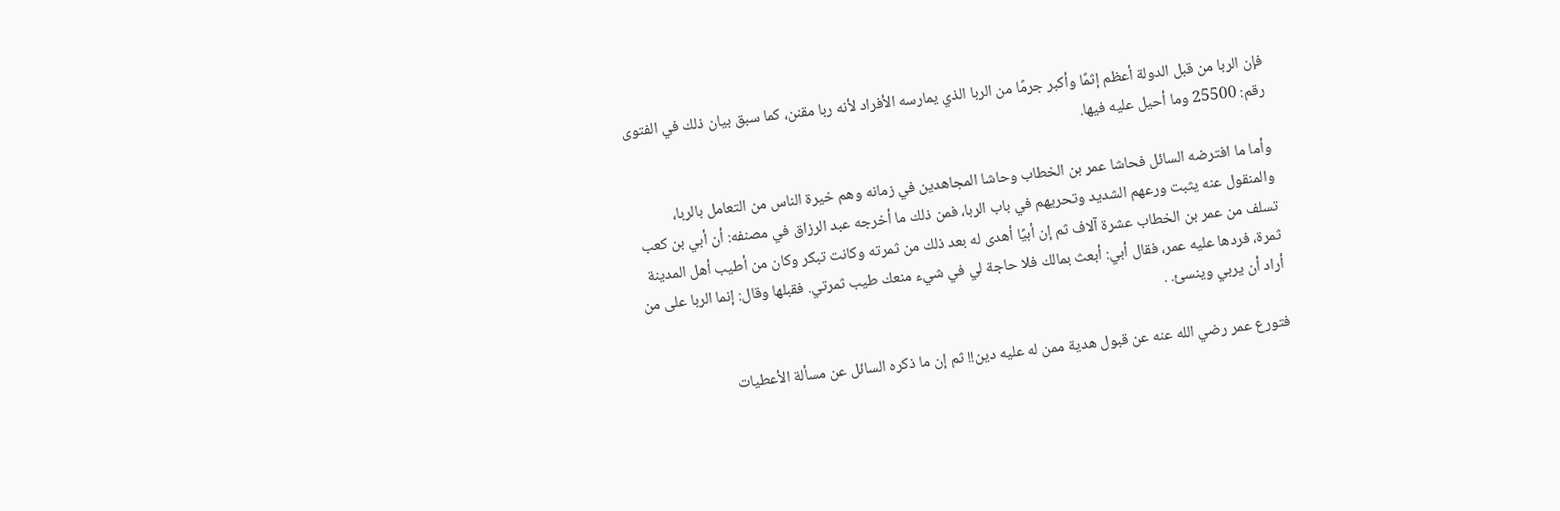فإن الربا من قبل الدولة أعظم إثمًا وأكبر جرمًا من الربا الذي يمارسه الأفراد لأنه ربا مقنن، كما سبق بيان ذلك في الفتوى رقم: 25500 وما أحيل عليه فيها.

وأما ما افترضه السائل فحاشا عمر بن الخطاب وحاشا المجاهدين في زمانه وهم خيرة الناس من التعامل بالربا، والمنقول عنه يثبت ورعهم الشديد وتحريهم في باب الربا، فمن ذلك ما أخرجه عبد الرزاق في مصنفه: أن أبي بن كعب تسلف من عمر بن الخطاب عشرة آلاف ثم إن أبيًا أهدى له بعد ذلك من ثمرته وكانت تبكر وكان من أطيب أهل المدينة ثمرة، فردها عليه عمر، فقال أبي: أبعث بمالك فلا حاجة لي في شيء منعك طيب ثمرتي. فقبلها وقال: إنما الربا على من أراد أن يربي وينسئ. .

فتورع عمر رضي الله عنه عن قبول هدية ممن له عليه دين!! ثم إن ما ذكره السائل عن مسألة الأعطيات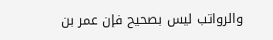والرواتب ليس بصحيح فإن عمر بن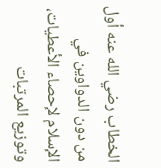الخطاب رضي الله عنه أول من دون الدواوين في الإسلام لإحصاء الأعطيات، وتوزيع المرتبات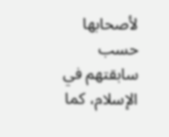لأصحابها حسب سابقتهم في الإسلام، كما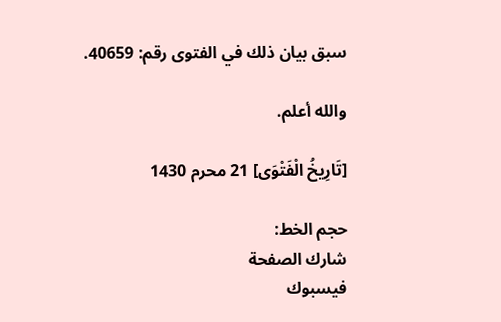سبق بيان ذلك في الفتوى رقم: 40659.

والله أعلم.

[تَارِيخُ الْفَتْوَى] 21 محرم 1430

حجم الخط:
شارك الصفحة
فيسبوك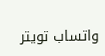واتساب تويتر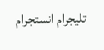تليجرام انستجرام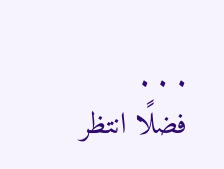. . .
فضلًا انتظر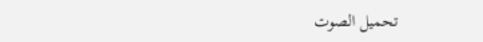تحميل الصوت